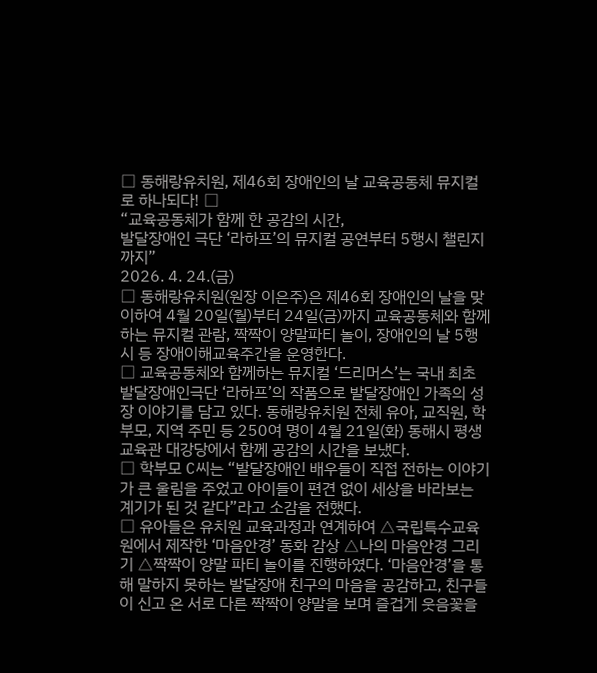□ 동해랑유치원, 제46회 장애인의 날 교육공동체 뮤지컬로 하나되다! □
“교육공동체가 함께 한 공감의 시간,
발달장애인 극단 ‘라하프’의 뮤지컬 공연부터 5행시 챌린지까지”
2026. 4. 24.(금)
□ 동해랑유치원(원장 이은주)은 제46회 장애인의 날을 맞이하여 4월 20일(월)부터 24일(금)까지 교육공동체와 함께하는 뮤지컬 관람, 짝짝이 양말파티 놀이, 장애인의 날 5행시 등 장애이해교육주간을 운영한다.
□ 교육공동체와 함께하는 뮤지컬 ‘드리머스’는 국내 최초 발달장애인극단 ‘라하프’의 작품으로 발달장애인 가족의 성장 이야기를 담고 있다. 동해랑유치원 전체 유아, 교직원, 학부모, 지역 주민 등 250여 명이 4월 21일(화) 동해시 평생교육관 대강당에서 함께 공감의 시간을 보냈다.
□ 학부모 C씨는 “발달장애인 배우들이 직접 전하는 이야기가 큰 울림을 주었고 아이들이 편견 없이 세상을 바라보는 계기가 된 것 같다”라고 소감을 전했다.
□ 유아들은 유치원 교육과정과 연계하여 △국립특수교육원에서 제작한 ‘마음안경’ 동화 감상 △나의 마음안경 그리기 △짝짝이 양말 파티 놀이를 진행하였다. ‘마음안경’을 통해 말하지 못하는 발달장애 친구의 마음을 공감하고, 친구들이 신고 온 서로 다른 짝짝이 양말을 보며 즐겁게 웃음꽃을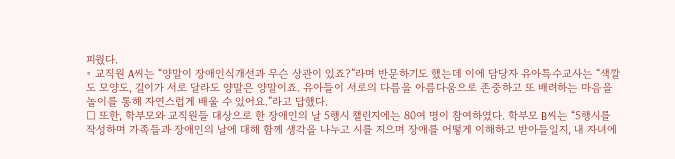피웠다.
◦ 교직원 A씨는 “양말이 장애인식개선과 무슨 상관이 있죠?”라며 반문하기도 했는데 이에 담당자 유아특수교사는 “색깔도 모양도, 길이가 서로 달라도 양말은 양말이죠. 유아들이 서로의 다름을 아름다움으로 존중하고 또 배려하는 마음을 놀이를 통해 자연스럽게 배울 수 있어요.”라고 답했다.
□ 또한, 학부모와 교직원들 대상으로 한 장애인의 날 5행시 챌린지에는 80여 명이 참여하였다. 학부모 B씨는 “5행시를 작성하며 가족들과 장애인의 날에 대해 함께 생각을 나누고 시를 지으며 장애를 어떻게 이해하고 받아들일지, 내 자녀에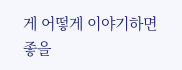게 어떻게 이야기하면 좋을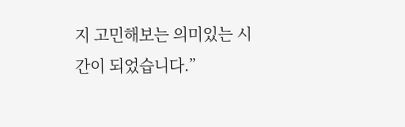지 고민해보는 의미있는 시간이 되었습니다.”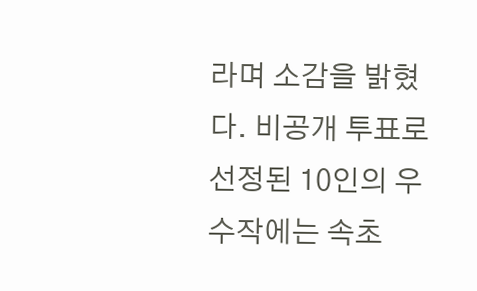라며 소감을 밝혔다. 비공개 투표로 선정된 10인의 우수작에는 속초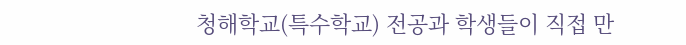청해학교(특수학교) 전공과 학생들이 직접 만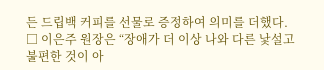든 드립백 커피를 선물로 증정하여 의미를 더했다.
□ 이은주 원장은 “장애가 더 이상 나와 다른 낯설고 불편한 것이 아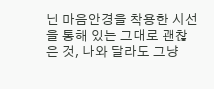닌 마음안경을 착용한 시선을 통해 있는 그대로 괜찮은 것, 나와 달라도 그냥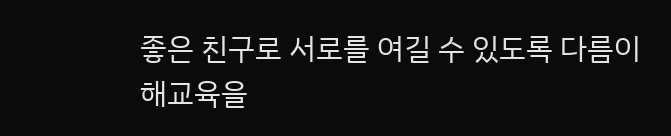좋은 친구로 서로를 여길 수 있도록 다름이해교육을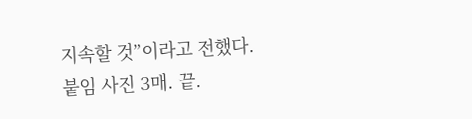지속할 것”이라고 전했다.
붙임 사진 3매. 끝.